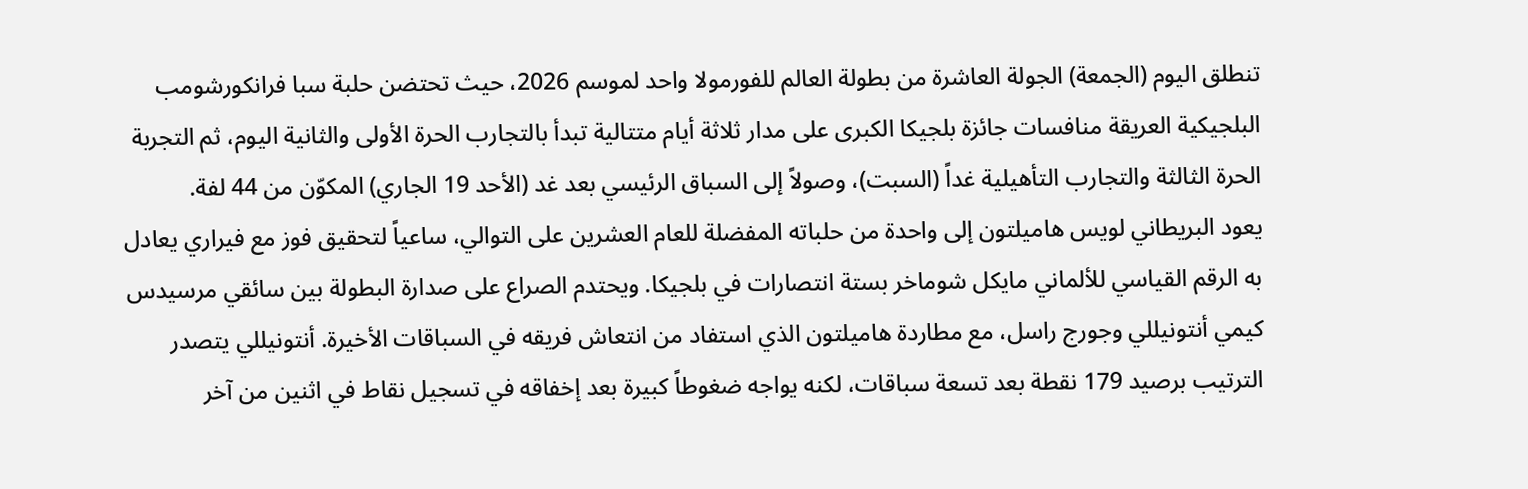تنطلق اليوم (الجمعة) الجولة العاشرة من بطولة العالم للفورمولا واحد لموسم 2026، حيث تحتضن حلبة سبا فرانكورشومب البلجيكية العريقة منافسات جائزة بلجيكا الكبرى على مدار ثلاثة أيام متتالية تبدأ بالتجارب الحرة الأولى والثانية اليوم، ثم التجربة الحرة الثالثة والتجارب التأهيلية غداً (السبت)، وصولاً إلى السباق الرئيسي بعد غد (الأحد 19 الجاري) المكوّن من 44 لفة.
يعود البريطاني لويس هاميلتون إلى واحدة من حلباته المفضلة للعام العشرين على التوالي، ساعياً لتحقيق فوز مع فيراري يعادل به الرقم القياسي للألماني مايكل شوماخر بستة انتصارات في بلجيكا. ويحتدم الصراع على صدارة البطولة بين سائقي مرسيدس كيمي أنتونيللي وجورج راسل، مع مطاردة هاميلتون الذي استفاد من انتعاش فريقه في السباقات الأخيرة. أنتونيللي يتصدر الترتيب برصيد 179 نقطة بعد تسعة سباقات، لكنه يواجه ضغوطاً كبيرة بعد إخفاقه في تسجيل نقاط في اثنين من آخر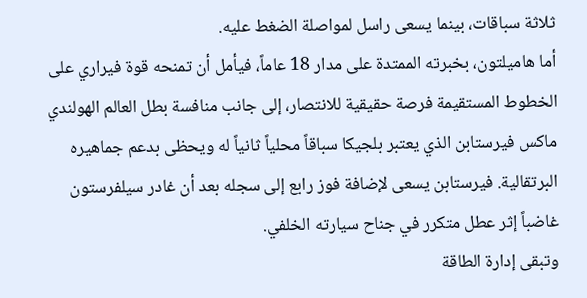ثلاثة سباقات، بينما يسعى راسل لمواصلة الضغط عليه.
أما هاميلتون، بخبرته الممتدة على مدار 18 عاماً، فيأمل أن تمنحه قوة فيراري على الخطوط المستقيمة فرصة حقيقية للانتصار، إلى جانب منافسة بطل العالم الهولندي ماكس فيرستابن الذي يعتبر بلجيكا سباقاً محلياً ثانياً له ويحظى بدعم جماهيره البرتقالية. فيرستابن يسعى لإضافة فوز رابع إلى سجله بعد أن غادر سيلفرستون غاضباً إثر عطل متكرر في جناح سيارته الخلفي.
وتبقى إدارة الطاقة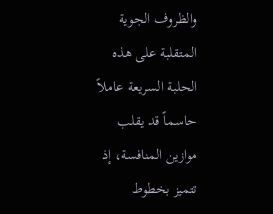والظروف الجوية المتقلبة على هذه الحلبة السريعة عاملاً حاسماً قد يقلب موازين المنافسة، إذ تتميز بخطوط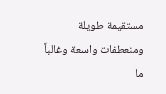مستقيمة طويلة ومنعطفات واسعة وغالباً ما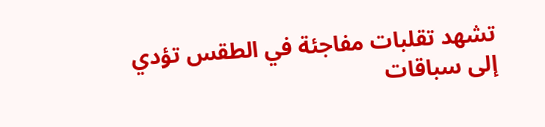تشهد تقلبات مفاجئة في الطقس تؤدي إلى سباقات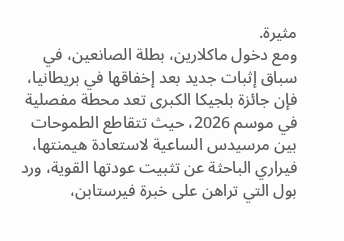مثيرة.
ومع دخول ماكلارين، بطلة الصانعين، في سباق إثبات جديد بعد إخفاقها في بريطانيا، فإن جائزة بلجيكا الكبرى تعد محطة مفصلية في موسم 2026، حيث تتقاطع الطموحات بين مرسيدس الساعية لاستعادة هيمنتها، فيراري الباحثة عن تثبيت عودتها القوية، ورد بول التي تراهن على خبرة فيرستابن،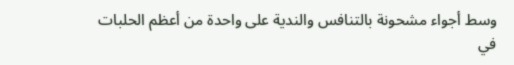وسط أجواء مشحونة بالتنافس والندية على واحدة من أعظم الحلبات في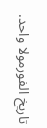تاريخ الفورمولا واحد.